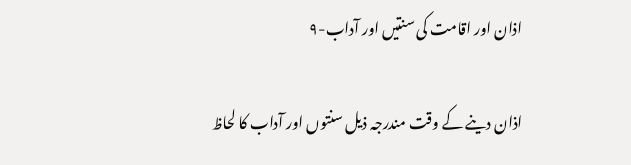اذان اور اقامت کی سنتیں اور آداب-۹

اذان دینے کے وقت مندرجہ ذیل سنتوں اور آداب کا لحاظ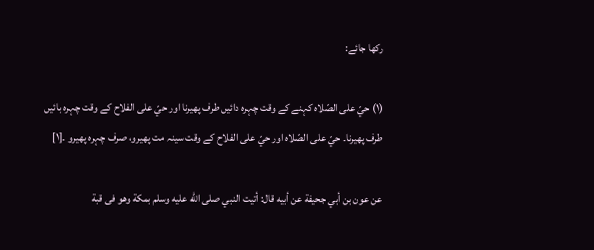رکھا جائے:

(۱) حيّ على الصّلاه کہنے کے وقت چہرہ دائیں طرف پھیرنا اور حيّ على الفلاح کے وقت چہرہ بائیں طرف پھیرنا۔ حيّ على الصّلاه اور حيّ على الفلاح کے وقت سینہ مت پھیرو، صرف چہرہ پھیرو ۔[۱]

عن عون بن أبي جحيفة عن أبيه قال: أتيت النبي صلى الله عليه وسلم بمكة وهو فى قبة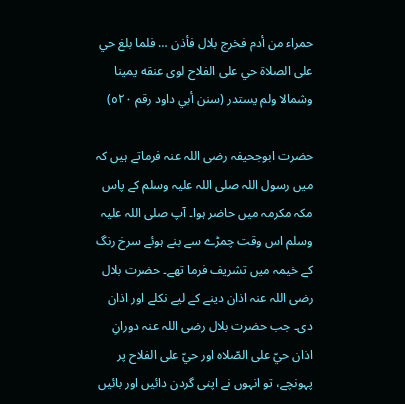حمراء من أدم فخرج بلال فأذن … فلما بلغ حي على الصلاة حي على الفلاح لوى عنقه يمينا وشمالا ولم يستدر (سنن أبي داود رقم ٥٢٠)

حضرت ابوجحیفہ رضی اللہ عنہ فرماتے ہیں کہ میں رسول اللہ صلی اللہ علیہ وسلم کے پاس مکہ مکرمہ میں حاضر ہوا۔ آپ صلی اللہ علیہ وسلم اس وقت چمڑے سے بنے ہوئے سرخ رنگ کے خیمہ میں تشریف فرما تھے۔ حضرت بلال رضی اللہ عنہ اذان دینے کے لیے نکلے اور اذان دی۔ جب حضرت بلال رضی اللہ عنہ دورانِ اذان حيّ على الصّلاه اور حيّ على الفلاح پر پہونچے، تو انہوں نے اپنی گردن دائیں اور بائیں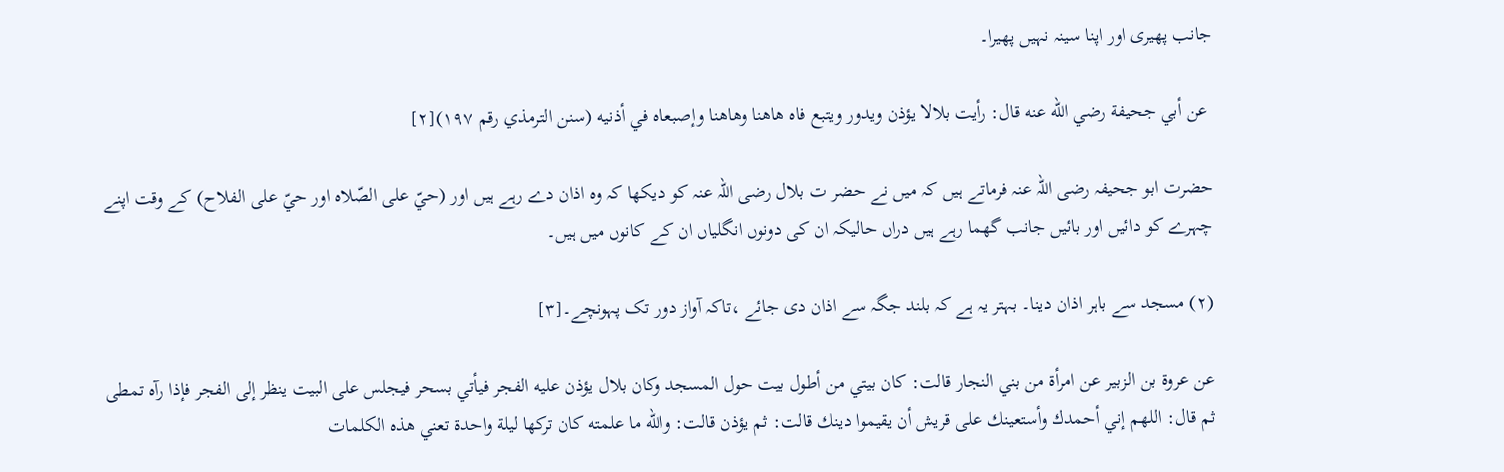جانب پھیری اور اپنا سینہ نہیں پھیرا۔

 عن أبي جحيفة رضي الله عنه قال: رأيت بلالا يؤذن ويدور ويتبع فاه هاهنا وهاهنا وإصبعاه في أذنيه (سنن الترمذي رقم ١٩٧)[۲]

حضرت ابو جحیفہ رضی اللہ عنہ فرماتے ہیں کہ میں نے حضر ت بلال رضی اللہ عنہ کو دیکھا کہ وہ اذان دے رہے ہیں اور (حيّ على الصّلاه اور حيّ على الفلاح) کے وقت اپنے چہرے کو دائیں اور بائیں جانب گھما رہے ہیں دراں حالیکہ ان کی دونوں انگلیاں ان کے کانوں میں ہیں۔

(۲) مسجد سے باہر اذان دینا۔ بہتر یہ ہے کہ بلند جگہ سے اذان دی جائے ،تاکہ آواز دور تک پہونچے۔[۳]

عن عروة بن الزبير عن امرأة من بني النجار قالت: كان بيتي من أطول بيت حول المسجد وكان بلال يؤذن عليه الفجر فيأتي بسحر فيجلس على البيت ينظر إلى الفجر فإذا رآه تمطى ثم قال: اللهم إني أحمدك وأستعينك على قريش أن يقيموا دينك قالت: ثم يؤذن قالت: والله ما علمته كان تركها ليلة واحدة تعني هذه الكلمات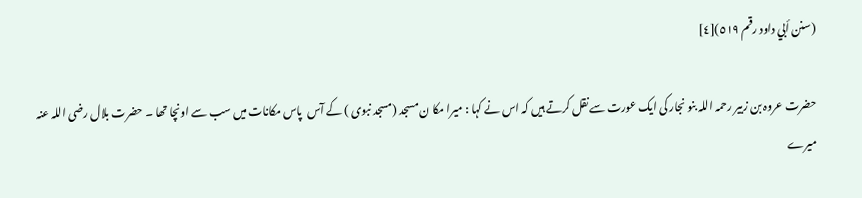(سنن أبي داود رقم ٥١٩)[٤]

حضرت عروہ بن زبیر رحمہ اللہ بنو نجار کی ایک عورت سے نقل کرتے ہیں کہ اس نے کہا : میرا مکا ن مسجد (مسجد نبوی ) کے آس  پاس مکانات میں سب سے اونچا تھا ۔ حضرت بلال رضی اللہ عنہ میرے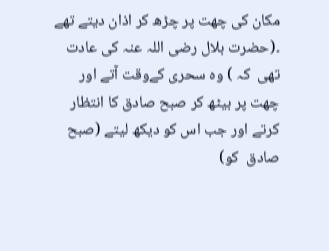مکان کی چھت پر چڑھ کر اذان دیتے تھے ۔(حضرت بلال رضی اللہ عنہ کی عادت تھی  کہ ) وہ سحری کےوقت آتے اور چھت پر بیٹھ کر صبح صادق کا انتظار  کرتے اور جب اس کو دیکھ لیتے (صبح صادق  کو)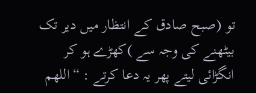تو (صبح صادق کے انتظار میں دیر تک بیٹھنے کی وجہ سے )کھڑے ہو کر انگڑائی لیتے پھر یہ دعا کرتے : “اللهم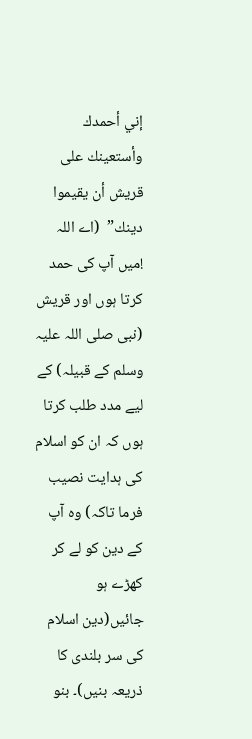إني أحمدك وأستعينك على قريش أن يقيموا دينك”  (اے اللہ !میں آپ کی حمد کرتا ہوں اور قریش (نبی صلی اللہ علیہ وسلم کے قبیلہ) کے لیے مدد طلب کرتا ہوں کہ ان کو اسلام کی ہدایت نصیب فرما تاکہ) وہ آپ کے دین کو لے کر کھڑے ہو جائیں(دین اسلام کی سر بلندی کا ذریعہ بنیں)۔ بنو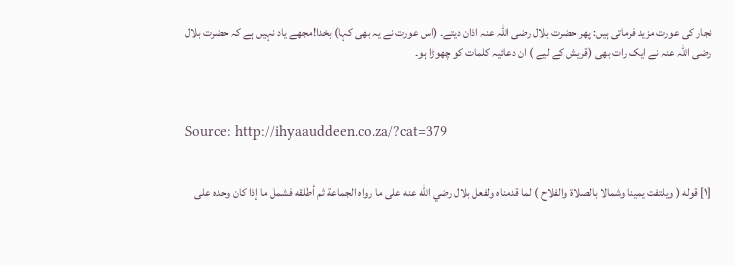نجار کی عورت مزید فرماتی ہیں: پھر حضرت بلال رضی اللہ عنہ اذان دیتے۔ (اس عورت نے یہ بھی کہا) بخدا!مجھے یاد نہیں ہے کہ حضرت بلال رضی اللہ عنہ نے ایک رات بھی (قریش کے لیے ) ان دعائیہ کلمات کو چھوڑا ہو۔



Source: http://ihyaauddeen.co.za/?cat=379


[۱] قوله ( ويلتفت يمينا وشمالا بالصلاة والفلاح ) لما قدمناه ولفعل بلال رضي الله عنه على ما رواه الجماعة ثم أطلقه فشمل ما إذا كان وحده على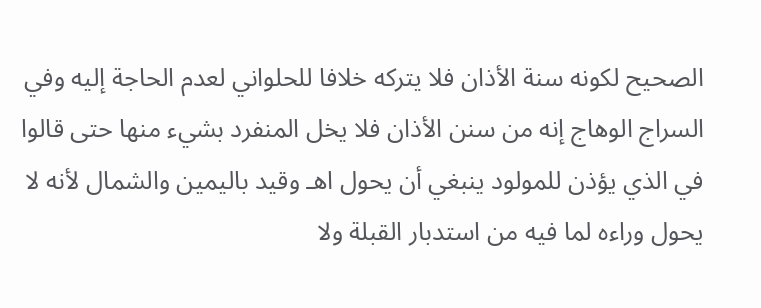الصحيح لكونه سنة الأذان فلا يتركه خلافا للحلواني لعدم الحاجة إليه وفي السراج الوهاج إنه من سنن الأذان فلا يخل المنفرد بشيء منها حتى قالوا في الذي يؤذن للمولود ينبغي أن يحول اهـ وقيد باليمين والشمال لأنه لا يحول وراءه لما فيه من استدبار القبلة ولا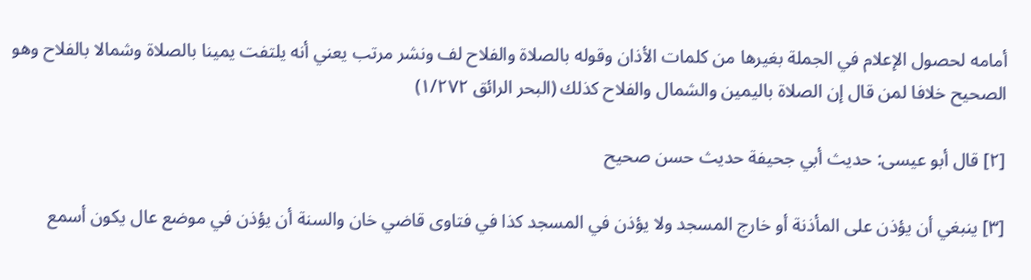أمامه لحصول الإعلام في الجملة بغيرها من كلمات الأذان وقوله بالصلاة والفلاح لف ونشر مرتب يعني أنه يلتفت يمينا بالصلاة وشمالا بالفلاح وهو الصحيح خلافا لمن قال إن الصلاة باليمين والشمال والفلاح كذلك (البحر الرائق ۱/۲۷۲)

[۲] قال أبو عيسى: حديث أبي جحيفة حديث حسن صحيح

[۳] ينبغي أن يؤذن على المأذنة أو خارج المسجد ولا يؤذن في المسجد كذا في فتاوى قاضي خان والسنة أن يؤذن في موضع عال يكون أسمع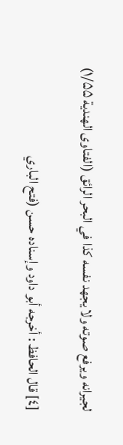لجيرانه ويرفع صوته ولا يجهد نفسه كذا في البحر الرائق (الفتاوى الهندية ۱/۵۵)

[٤] قال الحافظ : أخرجه أبو داود وإسناده حسن (فتح الباري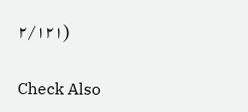۲/۱۲۱)

Check Also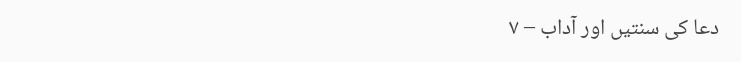دعا کی سنتیں اور آداب – ۷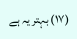(۱۷) بہتر یہ ہے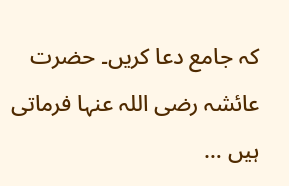کہ جامع دعا کریں۔ حضرت عائشہ رضی اللہ عنہا فرماتی ہیں …